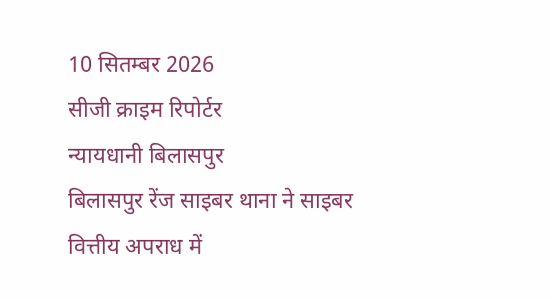10 सितम्बर 2026
सीजी क्राइम रिपोर्टर
न्यायधानी बिलासपुर
बिलासपुर रेंज साइबर थाना ने साइबर वित्तीय अपराध में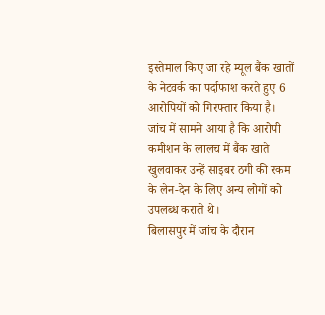इस्तेमाल किए जा रहे म्यूल बैंक खातों के नेटवर्क का पर्दाफाश करते हुए 6 आरोपियों को गिरफ्तार किया है। जांच में सामने आया है कि आरोपी कमीशन के लालच में बैंक खाते खुलवाकर उन्हें साइबर ठगी की रकम के लेन-देन के लिए अन्य लोगों को उपलब्ध कराते थे।
बिलासपुर में जांच के दौरान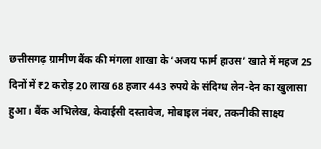छत्तीसगढ़ ग्रामीण बैंक की मंगला शाखा के ‘अजय फार्म हाउस’ खाते में महज 25 दिनों में ₹2 करोड़ 20 लाख 68 हजार 443 रुपये के संदिग्ध लेन-देन का खुलासा हुआ। बैंक अभिलेख, केवाईसी दस्तावेज, मोबाइल नंबर, तकनीकी साक्ष्य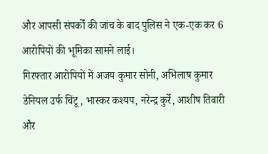और आपसी संपर्कों की जांच के बाद पुलिस ने एक-एक कर 6 आरोपियों की भूमिका सामने लाई।
गिरफ्तार आरोपियों में अजय कुमार सोनी, अभिलाष कुमार डेनियल उर्फ चिंटू, भास्कर कश्यप, नरेन्द्र कुर्रे, आशीष तिवारी और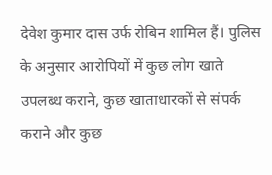देवेश कुमार दास उर्फ रोबिन शामिल हैं। पुलिस के अनुसार आरोपियों में कुछ लोग खाते उपलब्ध कराने, कुछ खाताधारकों से संपर्क कराने और कुछ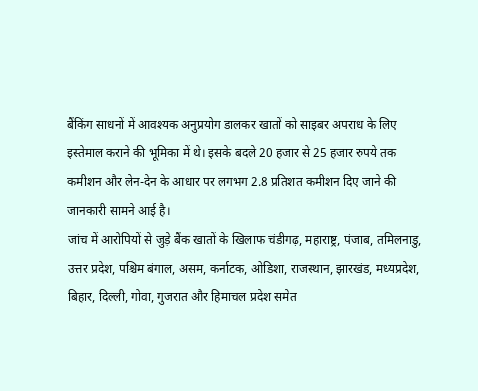बैंकिंग साधनों में आवश्यक अनुप्रयोग डालकर खातों को साइबर अपराध के लिए इस्तेमाल कराने की भूमिका में थे। इसके बदले 20 हजार से 25 हजार रुपये तक कमीशन और लेन-देन के आधार पर लगभग 2.8 प्रतिशत कमीशन दिए जाने की जानकारी सामने आई है।
जांच में आरोपियों से जुड़े बैंक खातों के खिलाफ चंडीगढ़, महाराष्ट्र, पंजाब, तमिलनाडु, उत्तर प्रदेश, पश्चिम बंगाल, असम, कर्नाटक, ओडिशा, राजस्थान, झारखंड, मध्यप्रदेश, बिहार, दिल्ली, गोवा, गुजरात और हिमाचल प्रदेश समेत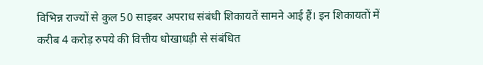विभिन्न राज्यों से कुल 50 साइबर अपराध संबंधी शिकायतें सामने आई हैं। इन शिकायतों में करीब 4 करोड़ रुपये की वित्तीय धोखाधड़ी से संबंधित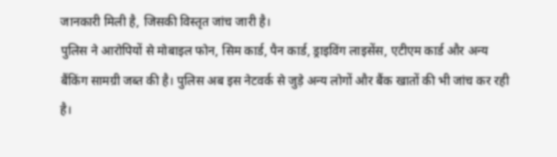जानकारी मिली है, जिसकी विस्तृत जांच जारी है।
पुलिस ने आरोपियों से मोबाइल फोन, सिम कार्ड, पैन कार्ड, ड्राइविंग लाइसेंस, एटीएम कार्ड और अन्य बैंकिंग सामग्री जब्त की है। पुलिस अब इस नेटवर्क से जुड़े अन्य लोगों और बैंक खातों की भी जांच कर रही है।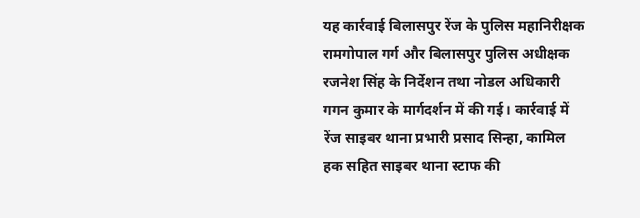यह कार्रवाई बिलासपुर रेंज के पुलिस महानिरीक्षक रामगोपाल गर्ग और बिलासपुर पुलिस अधीक्षक रजनेश सिंह के निर्देशन तथा नोडल अधिकारी गगन कुमार के मार्गदर्शन में की गई। कार्रवाई में रेंज साइबर थाना प्रभारी प्रसाद सिन्हा, कामिल हक सहित साइबर थाना स्टाफ की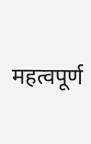महत्वपूर्ण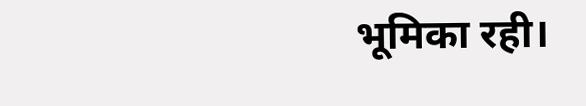भूमिका रही।